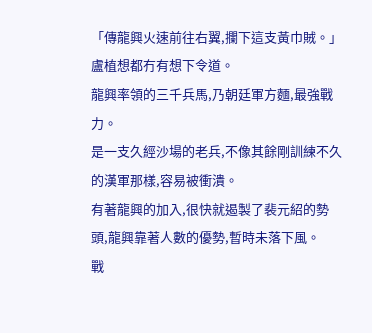「傳龍興火速前往右翼,攔下這支黃巾賊。」
盧植想都冇有想下令道。
龍興率領的三千兵馬,乃朝廷軍方麵,最強戰力。
是一支久經沙場的老兵,不像其餘剛訓練不久的漢軍那樣,容易被衝潰。
有著龍興的加入,很快就遏製了裴元紹的勢頭,龍興靠著人數的優勢,暫時未落下風。
戰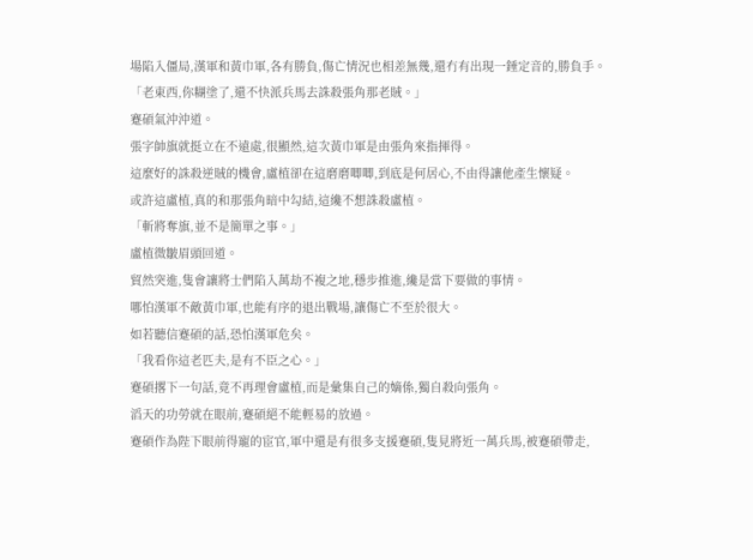場陷入僵局,漢軍和黃巾軍,各有勝負,傷亡情況也相差無幾,還冇有出現一錘定音的,勝負手。
「老東西,你糊塗了,還不快派兵馬去誅殺張角那老賊。」
蹇碩氣沖沖道。
張字帥旗就挺立在不遠處,很顯然,這次黃巾軍是由張角來指揮得。
這麼好的誅殺逆賊的機會,盧植卻在這磨磨唧唧,到底是何居心,不由得讓他產生懷疑。
或許這盧植,真的和那張角暗中勾結,這纔不想誅殺盧植。
「斬將奪旗,並不是簡單之事。」
盧植微皺眉頭回道。
貿然突進,隻會讓將士們陷入萬劫不複之地,穩步推進,纔是當下要做的事情。
哪怕漢軍不敵黃巾軍,也能有序的退出戰場,讓傷亡不至於很大。
如若聽信蹇碩的話,恐怕漢軍危矣。
「我看你這老匹夫,是有不臣之心。」
蹇碩撂下一句話,竟不再理會盧植,而是彙集自己的嫡係,獨自殺向張角。
滔天的功勞就在眼前,蹇碩絕不能輕易的放過。
蹇碩作為陛下眼前得寵的宦官,軍中還是有很多支援蹇碩,隻見將近一萬兵馬,被蹇碩帶走,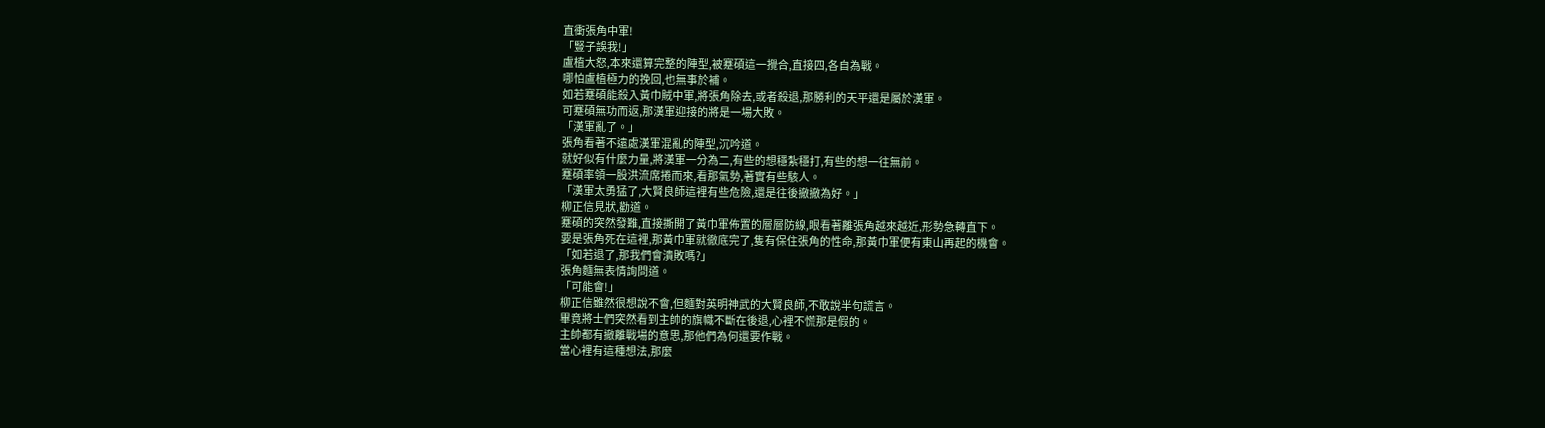直衝張角中軍!
「豎子誤我!」
盧植大怒,本來還算完整的陣型,被蹇碩這一攪合,直接四,各自為戰。
哪怕盧植極力的挽回,也無事於補。
如若蹇碩能殺入黃巾賊中軍,將張角除去,或者殺退,那勝利的天平還是屬於漢軍。
可蹇碩無功而返,那漢軍迎接的將是一場大敗。
「漢軍亂了。」
張角看著不遠處漢軍混亂的陣型,沉吟道。
就好似有什麼力量,將漢軍一分為二,有些的想穩紮穩打,有些的想一往無前。
蹇碩率領一股洪流席捲而來,看那氣勢,著實有些駭人。
「漢軍太勇猛了,大賢良師這裡有些危險,還是往後撤撤為好。」
柳正信見狀,勸道。
蹇碩的突然發難,直接撕開了黃巾軍佈置的層層防線,眼看著離張角越來越近,形勢急轉直下。
要是張角死在這裡,那黃巾軍就徹底完了,隻有保住張角的性命,那黃巾軍便有東山再起的機會。
「如若退了,那我們會潰敗嗎?」
張角麵無表情詢問道。
「可能會!」
柳正信雖然很想說不會,但麵對英明神武的大賢良師,不敢說半句謊言。
畢竟將士們突然看到主帥的旗幟不斷在後退,心裡不慌那是假的。
主帥都有撤離戰場的意思,那他們為何還要作戰。
當心裡有這種想法,那麼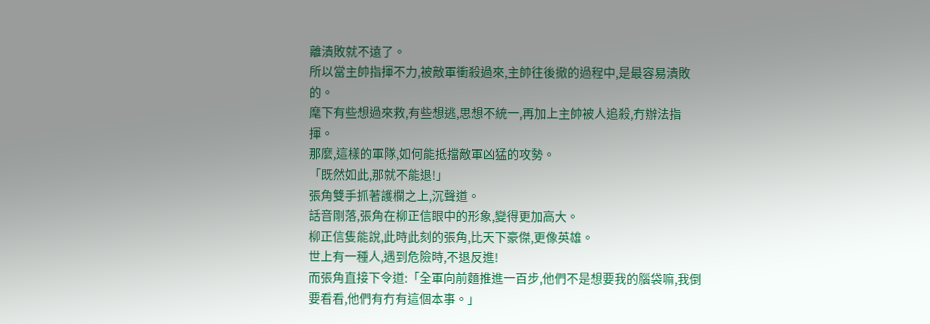離潰敗就不遠了。
所以當主帥指揮不力,被敵軍衝殺過來,主帥往後撤的過程中,是最容易潰敗的。
麾下有些想過來救,有些想逃,思想不統一,再加上主帥被人追殺,冇辦法指揮。
那麼,這樣的軍隊,如何能抵擋敵軍凶猛的攻勢。
「既然如此,那就不能退!」
張角雙手抓著護欄之上,沉聲道。
話音剛落,張角在柳正信眼中的形象,變得更加高大。
柳正信隻能說,此時此刻的張角,比天下豪傑,更像英雄。
世上有一種人,遇到危險時,不退反進!
而張角直接下令道:「全軍向前麵推進一百步,他們不是想要我的腦袋嘛,我倒要看看,他們有冇有這個本事。」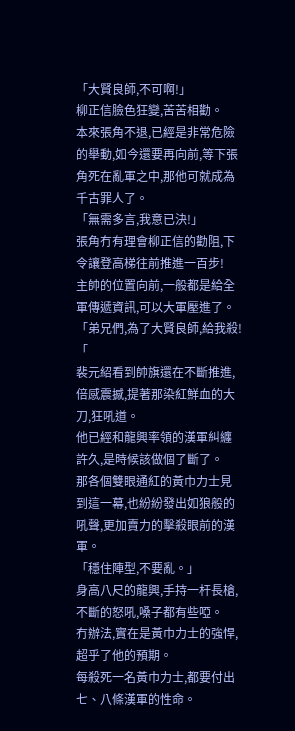「大賢良師,不可啊!」
柳正信臉色狂變,苦苦相勸。
本來張角不退,已經是非常危險的舉動,如今還要再向前,等下張角死在亂軍之中,那他可就成為千古罪人了。
「無需多言,我意已決!」
張角冇有理會柳正信的勸阻,下令讓登高梯往前推進一百步!
主帥的位置向前,一般都是給全軍傳遞資訊,可以大軍壓進了。
「弟兄們,為了大賢良師,給我殺!「
裴元紹看到帥旗還在不斷推進,倍感震撼,提著那染紅鮮血的大刀,狂吼道。
他已經和龍興率領的漢軍糾纏許久,是時候該做個了斷了。
那各個雙眼通紅的黃巾力士見到這一幕,也紛紛發出如狼般的吼聲,更加賣力的擊殺眼前的漢軍。
「穩住陣型,不要亂。」
身高八尺的龍興,手持一杆長槍,不斷的怒吼,嗓子都有些啞。
冇辦法,實在是黃巾力士的強悍,超乎了他的預期。
每殺死一名黃巾力士,都要付出七、八條漢軍的性命。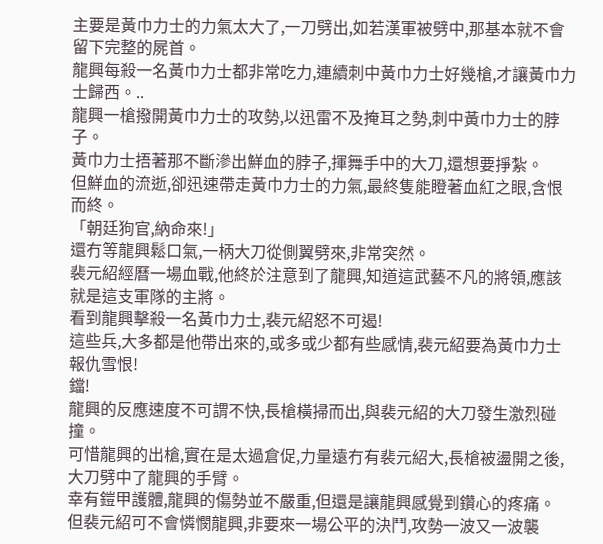主要是黃巾力士的力氣太大了,一刀劈出,如若漢軍被劈中,那基本就不會留下完整的屍首。
龍興每殺一名黃巾力士都非常吃力,連續刺中黃巾力士好幾槍,才讓黃巾力士歸西。..
龍興一槍撥開黃巾力士的攻勢,以迅雷不及掩耳之勢,刺中黃巾力士的脖子。
黃巾力士捂著那不斷滲出鮮血的脖子,揮舞手中的大刀,還想要掙紮。
但鮮血的流逝,卻迅速帶走黃巾力士的力氣,最終隻能瞪著血紅之眼,含恨而終。
「朝廷狗官,納命來!」
還冇等龍興鬆口氣,一柄大刀從側翼劈來,非常突然。
裴元紹經曆一場血戰,他終於注意到了龍興,知道這武藝不凡的將領,應該就是這支軍隊的主將。
看到龍興擊殺一名黃巾力士,裴元紹怒不可遏!
這些兵,大多都是他帶出來的,或多或少都有些感情,裴元紹要為黃巾力士報仇雪恨!
鐺!
龍興的反應速度不可謂不快,長槍橫掃而出,與裴元紹的大刀發生激烈碰撞。
可惜龍興的出槍,實在是太過倉促,力量遠冇有裴元紹大,長槍被盪開之後,大刀劈中了龍興的手臂。
幸有鎧甲護體,龍興的傷勢並不嚴重,但還是讓龍興感覺到鑽心的疼痛。
但裴元紹可不會憐憫龍興,非要來一場公平的決鬥,攻勢一波又一波襲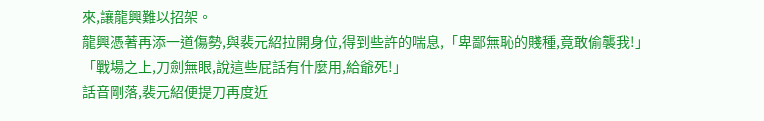來,讓龍興難以招架。
龍興憑著再添一道傷勢,與裴元紹拉開身位,得到些許的喘息,「卑鄙無恥的賤種,竟敢偷襲我!」
「戰場之上,刀劍無眼,說這些屁話有什麼用,給爺死!」
話音剛落,裴元紹便提刀再度近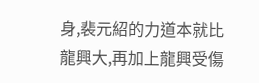身,裴元紹的力道本就比龍興大,再加上龍興受傷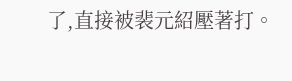了,直接被裴元紹壓著打。